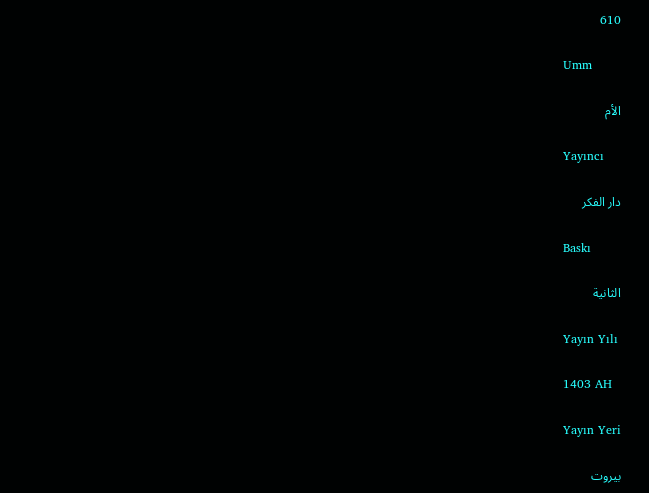610

Umm

الأم

Yayıncı

دار الفكر

Baskı

الثانية

Yayın Yılı

1403 AH

Yayın Yeri

بيروت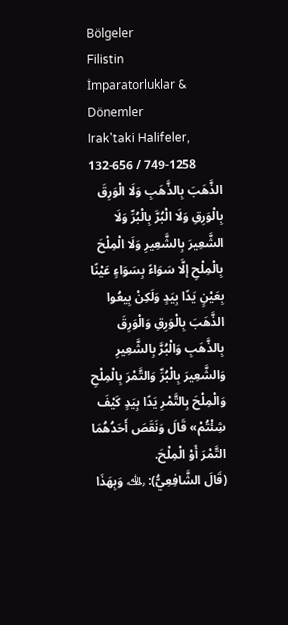Bölgeler
Filistin
İmparatorluklar & Dönemler
Irak'taki Halifeler, 132-656 / 749-1258
الذَّهَبَ بِالذَّهَبِ وَلَا الْوَرِقَ بِالْوَرِقِ وَلَا الْبُرَّ بِالْبُرِّ وَلَا الشَّعِيرَ بِالشَّعِيرِ وَلَا الْمِلْحَ بِالْمِلْحِ إلَّا سَوَاءً بِسَوَاءٍ عَيْنًا بِعَيْنٍ يَدًا بِيَدٍ وَلَكِنْ بِيعُوا الذَّهَبَ بِالْوَرِقِ وَالْوَرِقَ بِالذَّهَبِ وَالْبُرَّ بِالشَّعِيرِ وَالشَّعِيرَ بِالْبُرِّ وَالتَّمْرَ بِالْمِلْحِ وَالْمِلْحَ بِالتَّمْرِ يَدًا بِيَدٍ كَيْفَ شِئْتُمْ» قَالَ وَنَقَصَ أَحَدُهُمَا التَّمْرَ أَوْ الْمِلْحَ.
(قَالَ الشَّافِعِيُّ): ﵀ وَبِهَذَا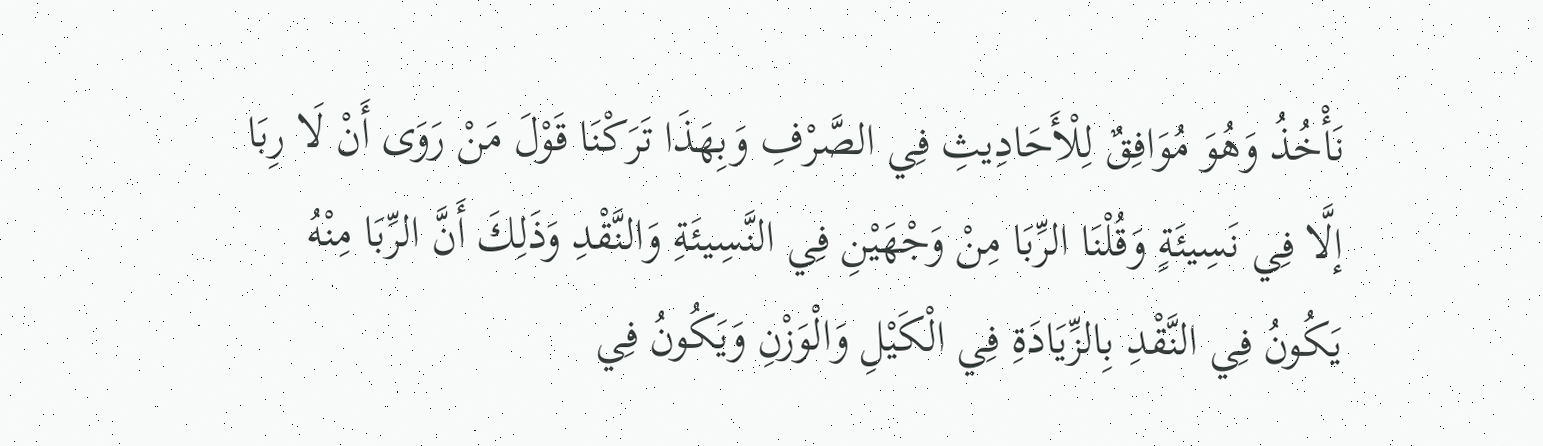نَأْخُذُ وَهُوَ مُوَافِقٌ لِلْأَحَادِيثِ فِي الصَّرْفِ وَبِهَذَا تَرَكْنَا قَوْلَ مَنْ رَوَى أَنْ لَا رِبَا إلَّا فِي نَسِيئَةٍ وَقُلْنَا الرِّبَا مِنْ وَجْهَيْنِ فِي النَّسِيئَةِ وَالنَّقْدِ وَذَلِكَ أَنَّ الرِّبَا مِنْهُ يَكُونُ فِي النَّقْدِ بِالزِّيَادَةِ فِي الْكَيْلِ وَالْوَزْنِ وَيَكُونُ فِي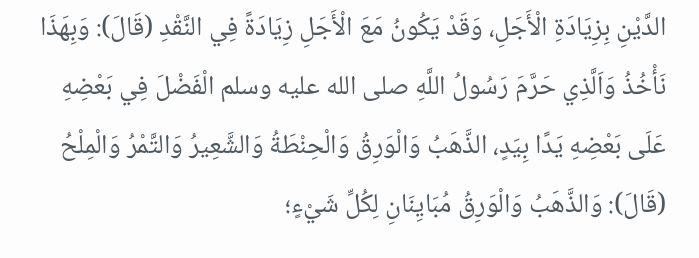الدَّيْنِ بِزِيَادَةِ الْأَجَلِ، وَقَدْ يَكُونُ مَعَ الْأَجَلِ زِيَادَةً فِي النَّقْدِ (قَالَ): وَبِهَذَا نَأْخُذُ وَاَلَّذِي حَرَّمَ رَسُولُ اللَّهِ صلى الله عليه وسلم الْفَضْلَ فِي بَعْضِهِ عَلَى بَعْضِهِ يَدًا بِيَدٍ، الذَّهَبُ وَالْوَرِقُ وَالْحِنْطَةُ وَالشَّعِيرُ وَالتَّمْرُ وَالْمِلْحُ (قَالَ): وَالذَّهَبُ وَالْوَرِقُ مُبَايِنَانِ لِكُلِّ شَيْءٍ؛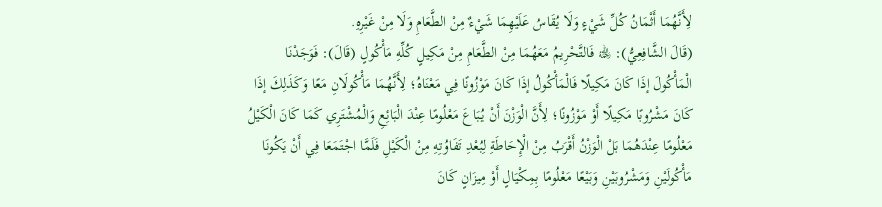لِأَنَّهُمَا أَثْمَانُ كُلِّ شَيْءٍ وَلَا يُقَاسُ عَلَيْهِمَا شَيْءٌ مِنْ الطَّعَامِ وَلَا مِنْ غَيْرِهِ.
(قَالَ الشَّافِعِيُّ): ﵀ فَالتَّحْرِيمُ مَعَهُمَا مِنْ الطَّعَامِ مِنْ مَكِيلٍ كُلِّهِ مَأْكُولٍ (قَالَ): فَوَجَدْنَا الْمَأْكُولَ إذَا كَانَ مَكِيلًا فَالْمَأْكُولُ إذَا كَانَ مَوْزُونًا فِي مَعْنَاهُ؛ لِأَنَّهُمَا مَأْكُولَانِ مَعًا وَكَذَلِكَ إذَا كَانَ مَشْرُوبًا مَكِيلًا أَوْ مَوْزُونًا؛ لِأَنَّ الْوَزْنَ أَنْ يُبَاعَ مَعْلُومًا عِنْدَ الْبَائِعِ وَالْمُشْتَرِي كَمَا كَانَ الْكَيْلُ مَعْلُومًا عِنْدَهُمَا بَلْ الْوَزْنُ أَقْرَبُ مِنْ الْإِحَاطَةِ لِبُعْدِ تَفَاوُتِهِ مِنْ الْكَيْلِ فَلَمَّا اجْتَمَعَا فِي أَنْ يَكُونَا مَأْكُولَيْنِ وَمَشْرُوبَيْنِ وَبَيْعًا مَعْلُومًا بِمِكْيَالٍ أَوْ مِيزَانٍ كَانَ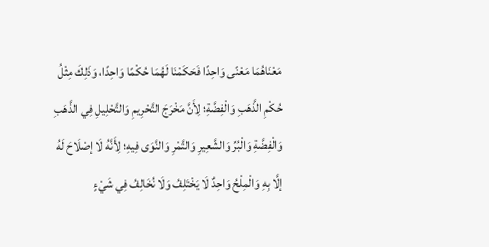مَعْنَاهُمَا مَعْنًى وَاحِدًا فَحَكَمْنَا لَهُمَا حُكْمًا وَاحِدًا، وَذَلِكَ مِثْلُ حُكْمِ الذَّهَبِ وَالْفِضَّةِ؛ لِأَنَّ مَخْرَجَ التَّحْرِيمِ وَالتَّحْلِيلِ فِي الذَّهَبِ وَالْفِضَّةِ وَالْبُرِّ وَالشَّعِيرِ وَالتَّمْرِ وَالنَّوَى فِيهِ؛ لِأَنَّهُ لَا إصْلَاحَ لَهُ إلَّا بِهِ وَالْمِلْحُ وَاحِدٌ لَا يَخْتَلِفُ وَلَا نُخَالِفُ فِي شَيْءٍ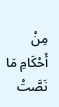مِنْ أَحْكَامِ مَا نَصَّتْ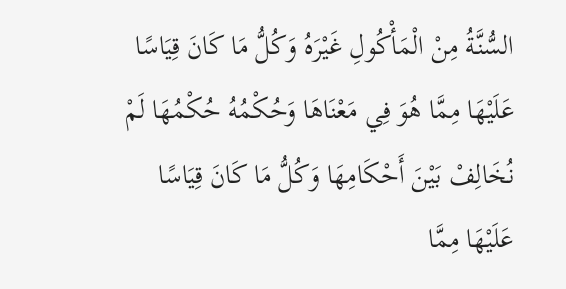السُّنَّةُ مِنْ الْمَأْكُولِ غَيْرَهُ وَكُلُّ مَا كَانَ قِيَاسًا عَلَيْهَا مِمَّا هُوَ فِي مَعْنَاهَا وَحُكْمُهُ حُكْمُهَا لَمْ نُخَالِفْ بَيْنَ أَحْكَامِهَا وَكُلُّ مَا كَانَ قِيَاسًا عَلَيْهَا مِمَّا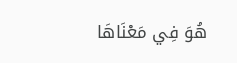هُوَ فِي مَعْنَاهَا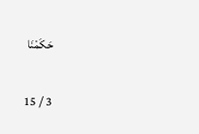حَكَمْنَا

3 / 15